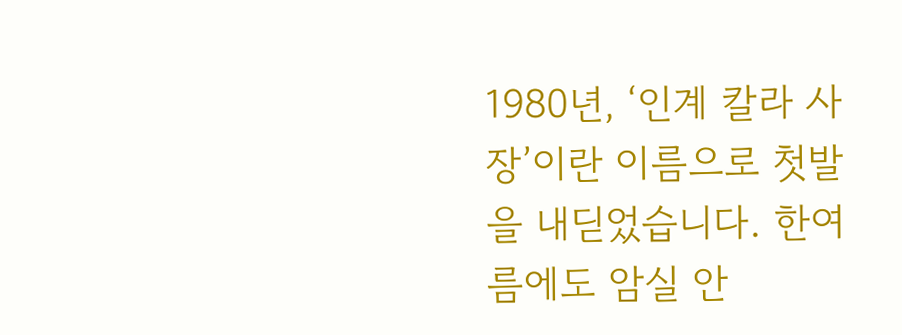1980년, ‘인계 칼라 사장’이란 이름으로 첫발을 내딛었습니다. 한여름에도 암실 안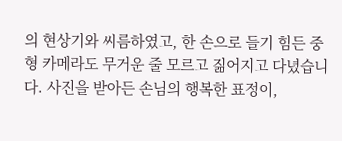의 현상기와 씨름하였고, 한 손으로 들기 힘든 중형 카메라도 무거운 줄 모르고 짊어지고 다녔습니다. 사진을 받아든 손님의 행복한 표정이,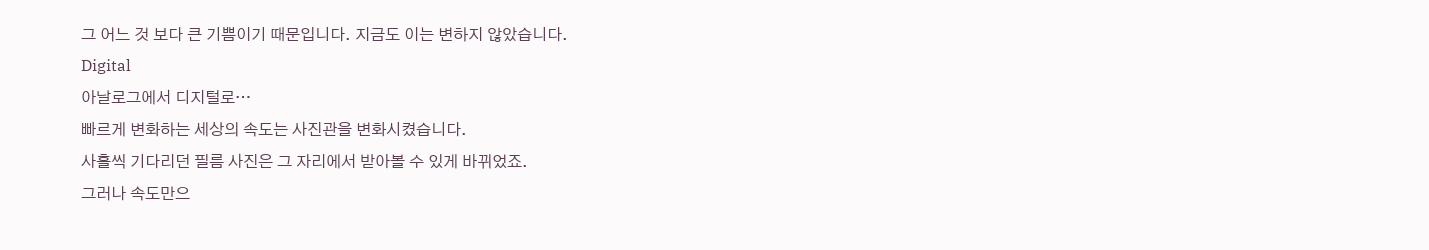그 어느 것 보다 큰 기쁨이기 때문입니다. 지금도 이는 변하지 않았습니다.
Digital
아날로그에서 디지털로…
빠르게 변화하는 세상의 속도는 사진관을 변화시켰습니다.
사흘씩 기다리던 필름 사진은 그 자리에서 받아볼 수 있게 바뀌었죠.
그러나 속도만으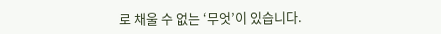로 채울 수 없는 ‘무엇’이 있습니다.